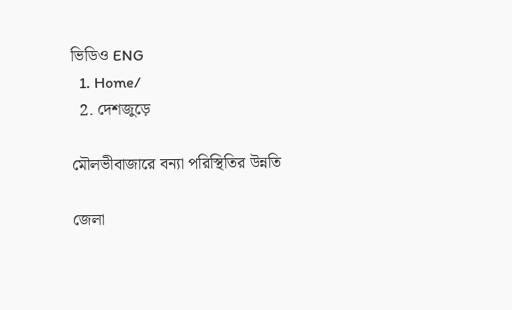ভিডিও ENG
  1. Home/
  2. দেশজুড়ে

মৌলভীবাজারে বন্যা পরিস্থিতির উন্নতি

জেলা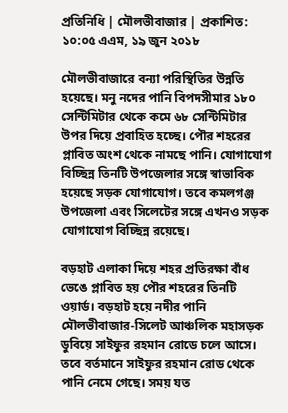প্রতিনিধি | মৌলভীবাজার | প্রকাশিত: ১০:০৫ এএম, ১৯ জুন ২০১৮

মৌলভীবাজারে বন্যা পরিস্থিতির উন্নতি হয়েছে। মনু নদের পানি বিপদসীমার ১৮০ সেন্টিমিটার থেকে কমে ৬৮ সেন্টিমিটার উপর দিয়ে প্রবাহিত হচ্ছে। পৌর শহরের প্লাবিত অংশ থেকে নামছে পানি। যোগাযোগ বিচ্ছিন্ন তিনটি উপজেলার সঙ্গে স্বাভাবিক হয়েছে সড়ক যোগাযোগ। তবে কমলগঞ্জ উপজেলা এবং সিলেটের সঙ্গে এখনও সড়ক যোগাযোগ বিচ্ছিন্ন রয়েছে।

বড়হাট এলাকা দিয়ে শহর প্রতিরক্ষা বাঁধ ভেঙে প্লাবিত হয় পৌর শহরের তিনটি ওয়ার্ড। বড়হাট হয়ে নদীর পানি মৌলভীবাজার-সিলেট আঞ্চলিক মহাসড়ক ডুবিয়ে সাইফুর রহমান রোডে চলে আসে। তবে বর্তমানে সাইফুর রহমান রোড থেকে পানি নেমে গেছে। সময় যত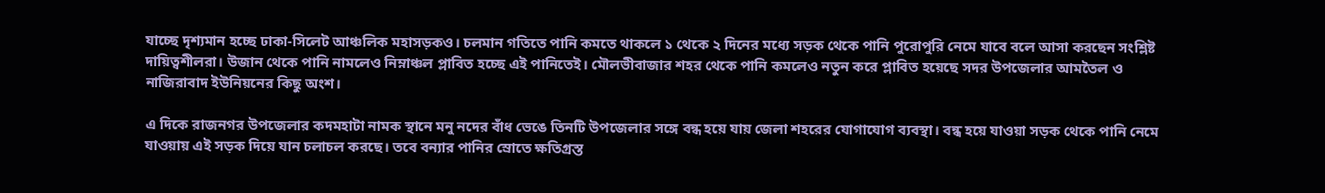যাচ্ছে দৃশ্যমান হচ্ছে ঢাকা-সিলেট আঞ্চলিক মহাসড়কও। চলমান গতিতে পানি কমতে থাকলে ১ থেকে ২ দিনের মধ্যে সড়ক থেকে পানি পুরোপুরি নেমে যাবে বলে আসা করছেন সংশ্লিষ্ট দায়িত্বশীলরা। উজান থেকে পানি নামলেও নিম্নাঞ্চল প্লাবিত হচ্ছে এই পানিতেই। মৌলভীবাজার শহর থেকে পানি কমলেও নতুন করে প্লাবিত হয়েছে সদর উপজেলার আমতৈল ও নাজিরাবাদ ইউনিয়নের কিছু অংশ।

এ দিকে রাজনগর উপজেলার কদমহাটা নামক স্থানে মনু নদের বাঁধ ভেঙে তিনটি উপজেলার সঙ্গে বন্ধ হয়ে যায় জেলা শহরের যোগাযোগ ব্যবস্থা। বন্ধ হয়ে যাওয়া সড়ক থেকে পানি নেমে যাওয়ায় এই সড়ক দিয়ে যান চলাচল করছে। তবে বন্যার পানির স্রোতে ক্ষতিগ্রস্ত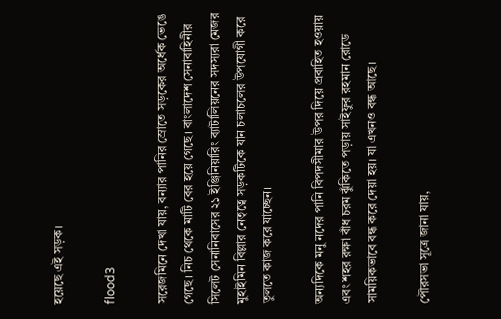হয়েছে এই সড়ক।

flood3

সরেজমিনে দেখা যায়, বন্যার পানির স্রোতে সড়কের অর্ধেক ভেঙে গেছে। নিচ থেকে মাটি বের হয়ে গেছে। বাংলাদেশ সেনাবাহিনীর সিলেট সেনানিবাসের ২১ ইঞ্জিনিয়ারিং ব্যাটালিয়নের সদস্যরা মেজর মুহাইমিন বিল্লার নেতৃত্বে সড়কটিকে যান চলাচলের উপযোগী করে তুলতে কাজ করে যাচ্ছেন।

অন্যদিকে মনু নদের পানি বিপদসীমার উপর দিয়ে প্রবাহিত হওয়ায় এবং শহর রক্ষা বাঁধ চরম ঝুঁকিতে পড়ায় সাইফুর রহমান রোডে সাময়িকভাবে বন্ধ করে দেয়া হয়। যা এখনও বন্ধ আছে।

পৌরসভা সূত্রে জানা যায়,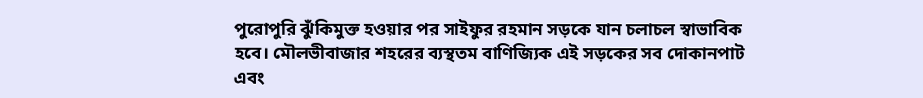পুরোপুরি ঝুঁকিমুক্ত হওয়ার পর সাইফুর রহমান সড়কে যান চলাচল স্বাভাবিক হবে। মৌলভীবাজার শহরের ব্যস্থতম বাণিজ্যিক এই সড়কের সব দোকানপাট এবং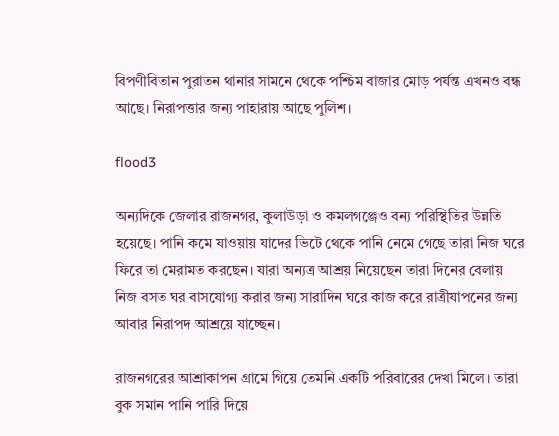বিপণীবিতান পুরাতন থানার সামনে থেকে পশ্চিম বাজার মোড় পর্যন্ত এখনও বন্ধ আছে। নিরাপত্তার জন্য পাহারায় আছে পুলিশ।

flood3

অন্যদিকে জেলার রাজনগর, কুলাউড়া ও কমলগঞ্জেও বন্য পরিস্থিতির উন্নতি হয়েছে। পানি কমে যাওয়ায় যাদের ভিটে থেকে পানি নেমে গেছে তারা নিজ ঘরে ফিরে তা মেরামত করছেন। যারা অন্যত্র আশ্রয় নিয়েছেন তারা দিনের বেলায় নিজ বসত ঘর বাসযোগ্য করার জন্য সারাদিন ঘরে কাজ করে রাত্রীযাপনের জন্য আবার নিরাপদ আশ্রয়ে যাচ্ছেন।

রাজনগরের আশ্রাকাপন গ্রামে গিয়ে তেমনি একটি পরিবারের দেখা মিলে। তারা বুক সমান পানি পারি দিয়ে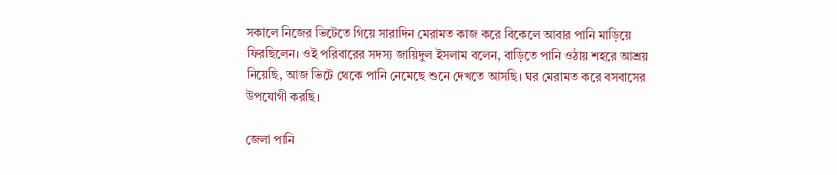সকালে নিজের ভিটেতে গিয়ে সারাদিন মেরামত কাজ করে বিকেলে আবার পানি মাড়িয়ে ফিরছিলেন। ওই পরিবারের সদস্য জায়িদুল ইসলাম বলেন, বাড়িতে পানি ওঠায় শহরে আশ্রয় নিয়েছি, আজ ভিটে থেকে পানি নেমেছে শুনে দেখতে আসছি। ঘর মেরামত করে বসবাসের উপযোগী করছি।

জেলা পানি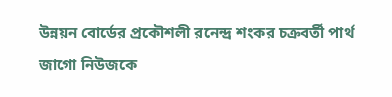উন্নয়ন বোর্ডের প্রকৌশলী রনেন্দ্র শংকর চক্রবর্তী পার্থ জাগো নিউজকে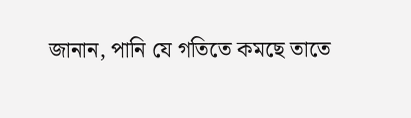জানান, পানি যে গতিতে কমছে তাতে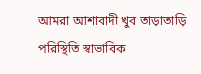আমরা আশাবাদী খুব তাড়াতাড়ি পরিস্থিতি স্বাভাবিক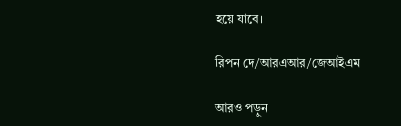হয়ে যাবে।

রিপন দে/আরএআর/জেআইএম

আরও পড়ুন